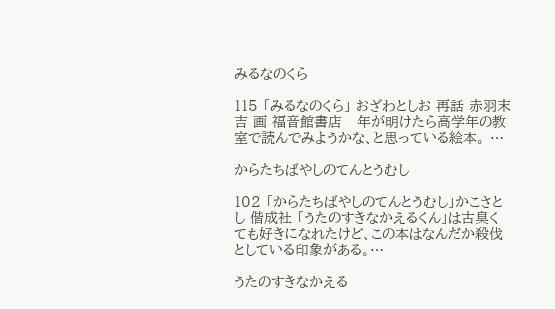みるなのくら

115 「みるなのくら」 おざわとしお 再話 赤羽末吉 画 福音館書店   年が明けたら高学年の教室で読んでみようかな、と思っている絵本。 …

からたちばやしのてんとうむし

102 「からたちばやしのてんとうむし」かこさとし 偕成社 「うたのすきなかえるくん」は古臭くても好きになれたけど、この本はなんだか殺伐としている印象がある。…

うたのすきなかえる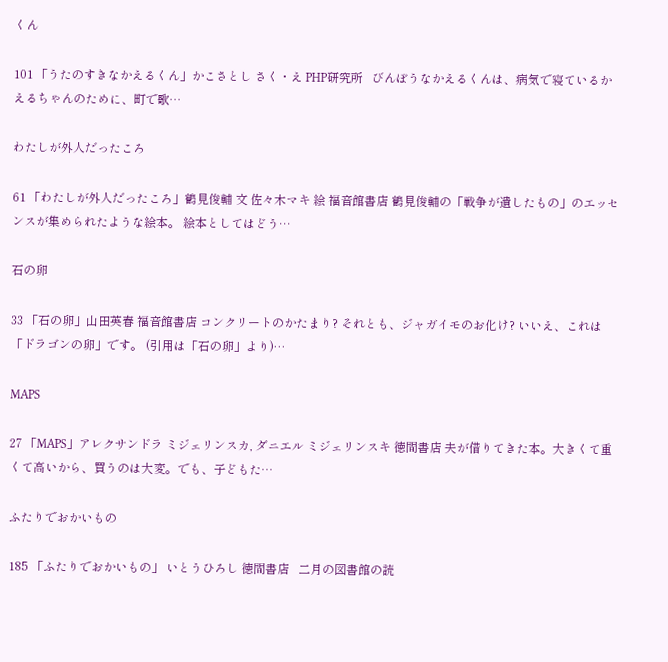くん

101 「うたのすきなかえるくん」かこさとし さく・え PHP研究所   びんぼうなかえるくんは、病気で寝ているかえるちゃんのために、町で歌…

わたしが外人だったころ

61 「わたしが外人だったころ」鶴見俊輔 文 佐々木マキ 絵 福音館書店 鶴見俊輔の「戦争が遺したもの」のエッセンスが集められたような絵本。 絵本としてはどう…

石の卵

33 「石の卵」山田英春 福音館書店 コンクリートのかたまり? それとも、ジャガイモのお化け? いいえ、これは「ドラゴンの卵」です。 (引用は「石の卵」より)…

MAPS

27 「MAPS」アレクサンドラ ミジェリンスカ, ダニエル ミジェリンスキ 徳間書店 夫が借りてきた本。大きくて重くて高いから、買うのは大変。でも、子どもた…

ふたりでおかいもの

185 「ふたりでおかいもの」 いとうひろし 徳間書店   二月の図書館の読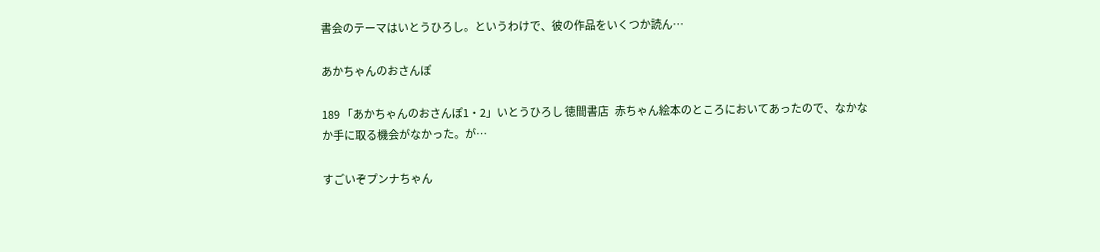書会のテーマはいとうひろし。というわけで、彼の作品をいくつか読ん…

あかちゃんのおさんぽ

189 「あかちゃんのおさんぽ1・2」いとうひろし 徳間書店   赤ちゃん絵本のところにおいてあったので、なかなか手に取る機会がなかった。が…

すごいぞプンナちゃん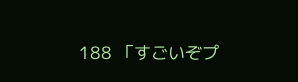188 「すごいぞプ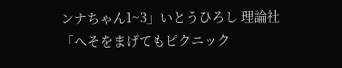ンナちゃん1~3」いとうひろし 理論社 「へそをまげてもピクニック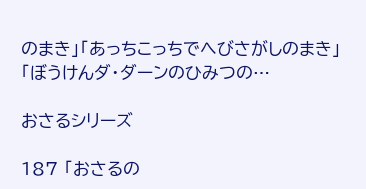のまき」「あっちこっちでへびさがしのまき」「ぼうけんダ・ダーンのひみつの…

おさるシリーズ

187 「おさるの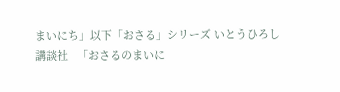まいにち」以下「おさる」シリーズ いとうひろし 講談社   「おさるのまいに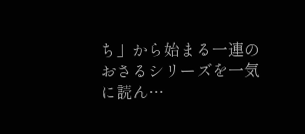ち」から始まる一連のおさるシリーズを一気に読ん…